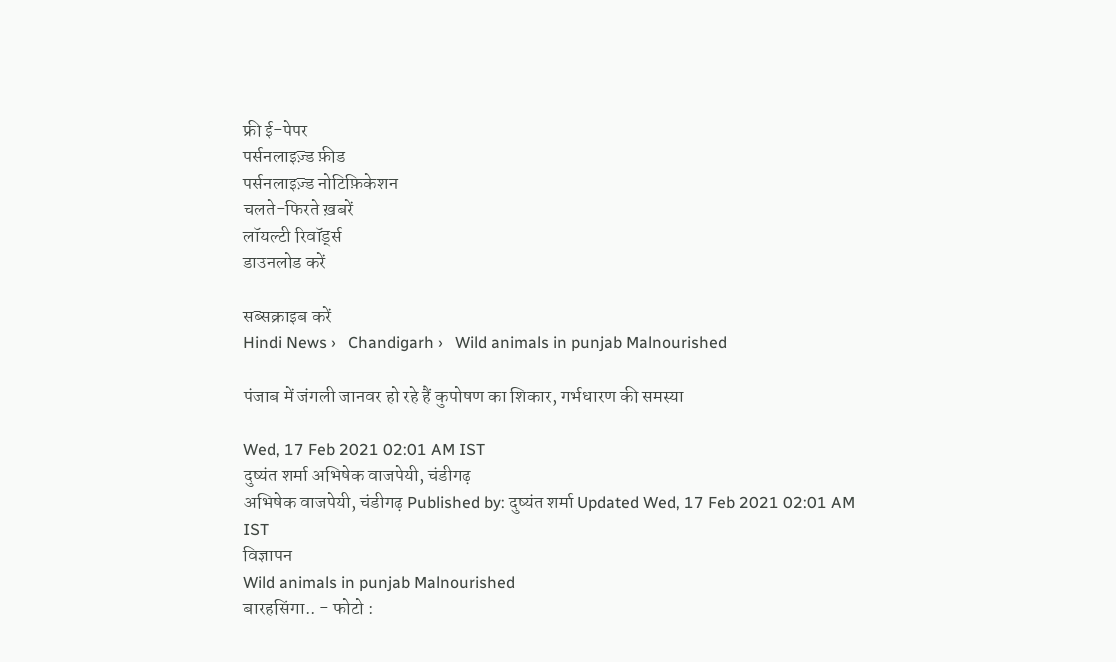फ्री ई-पेपर
पर्सनलाइज़्ड फ़ीड
पर्सनलाइज़्ड नोटिफ़िकेशन
चलते-फिरते ख़बरें
लॉयल्टी रिवॉर्ड्स
डाउनलोड करें

सब्सक्राइब करें
Hindi News ›   Chandigarh ›   Wild animals in punjab Malnourished

पंजाब में जंगली जानवर हो रहे हैं कुपोषण का शिकार, गर्भधारण की समस्या

Wed, 17 Feb 2021 02:01 AM IST
दुष्यंत शर्मा अभिषेक वाजपेयी, चंडीगढ़
अभिषेक वाजपेयी, चंडीगढ़ Published by: दुष्यंत शर्मा Updated Wed, 17 Feb 2021 02:01 AM IST
विज्ञापन
Wild animals in punjab Malnourished
बारहसिंगा.. - फोटो :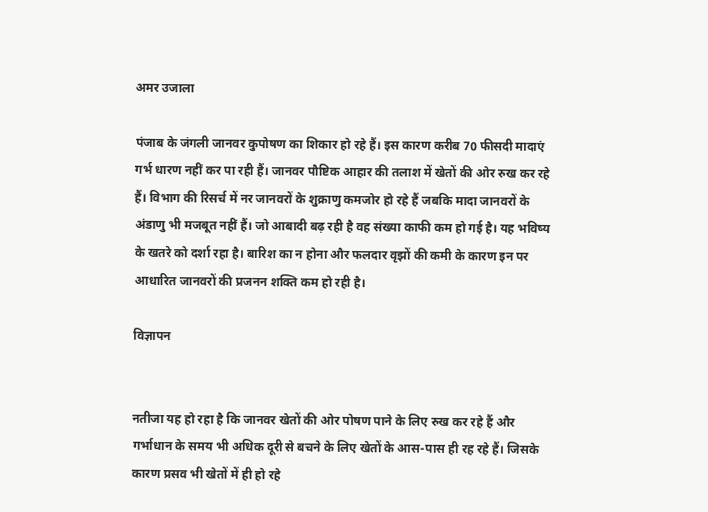अमर उजाला

पंजाब के जंगली जानवर कुपोषण का शिकार हो रहे हैं। इस कारण करीब 70 फीसदी मादाएं गर्भ धारण नहीं कर पा रही हैं। जानवर पौष्टिक आहार की तलाश में खेतों की ओर रुख कर रहे हैं। विभाग की रिसर्च में नर जानवरों के शुक्राणु कमजोर हो रहे हैं जबकि मादा जानवरों के अंडाणु भी मजबूत नहीं हैं। जो आबादी बढ़ रही है वह संख्या काफी कम हो गई है। यह भविष्य के खतरे को दर्शा रहा है। बारिश का न होना और फलदार वृझों की कमी के कारण इन पर आधारित जानवरों की प्रजनन शक्ति कम हो रही है।

विज्ञापन


नतीजा यह हो रहा है कि जानवर खेतों की ओर पोषण पाने के लिए रुख कर रहे हैं और गर्भाधान के समय भी अधिक दूरी से बचने के लिए खेतों के आस-पास ही रह रहे हैं। जिसके कारण प्रसव भी खेतों में ही हो रहे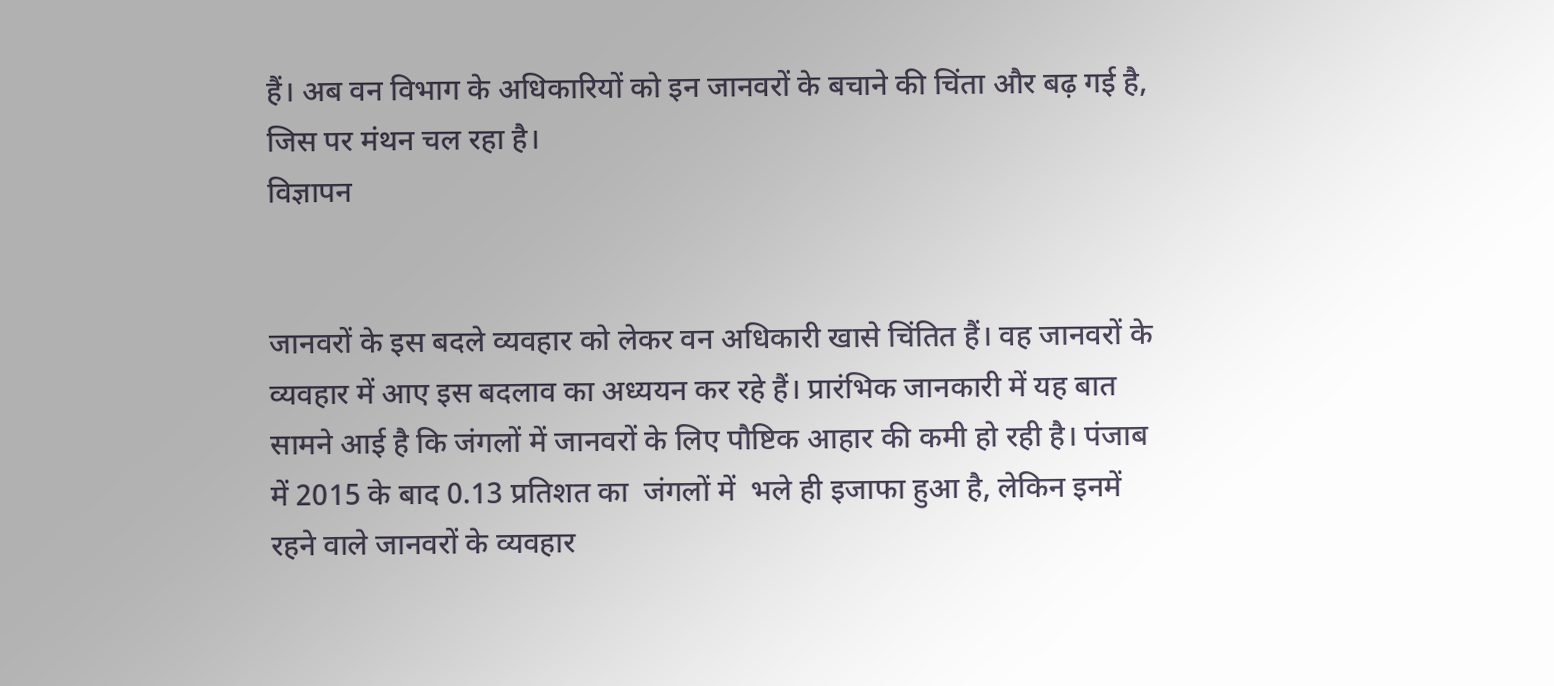हैं। अब वन विभाग के अधिकारियों को इन जानवरों के बचाने की चिंता और बढ़ गई है, जिस पर मंथन चल रहा है।
विज्ञापन


जानवरों के इस बदले व्यवहार को लेकर वन अधिकारी खासे चिंतित हैं। वह जानवरों के व्यवहार में आए इस बदलाव का अध्ययन कर रहे हैं। प्रारंभिक जानकारी में यह बात सामने आई है कि जंगलों में जानवरों के लिए पौष्टिक आहार की कमी हो रही है। पंजाब में 2015 के बाद 0.13 प्रतिशत का  जंगलों में  भले ही इजाफा हुआ है, लेकिन इनमें रहने वाले जानवरों के व्यवहार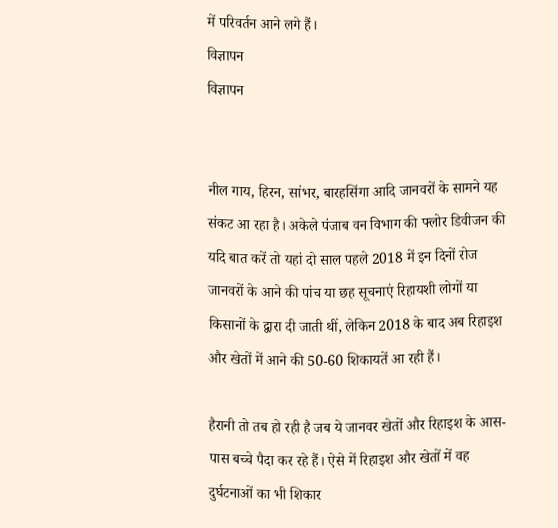में परिवर्तन आने लगे हैं।
विज्ञापन
विज्ञापन


नील गाय, हिरन, सांभर, बारहसिंगा आदि जानवरों के सामने यह संकट आ रहा है। अकेले पंजाब वन विभाग की फ्लोर डिवीजन की यदि बात करें तो यहां दो साल पहले 2018 में इन दिनों रोज जानवरों के आने की पांच या छह सूचनाएं रिहायशी लोगों या किसानों के द्वारा दी जाती थीं, लेकिन 2018 के बाद अब रिहाइश और खेतों में आने की 50-60 शिकायतें आ रही हैं।

हैरानी तो तब हो रही है जब ये जानवर खेतों और रिहाइश के आस-पास बच्चे पैदा कर रहे हैं। ऐसे में रिहाइश और खेतों में वह दुर्घटनाओं का भी शिकार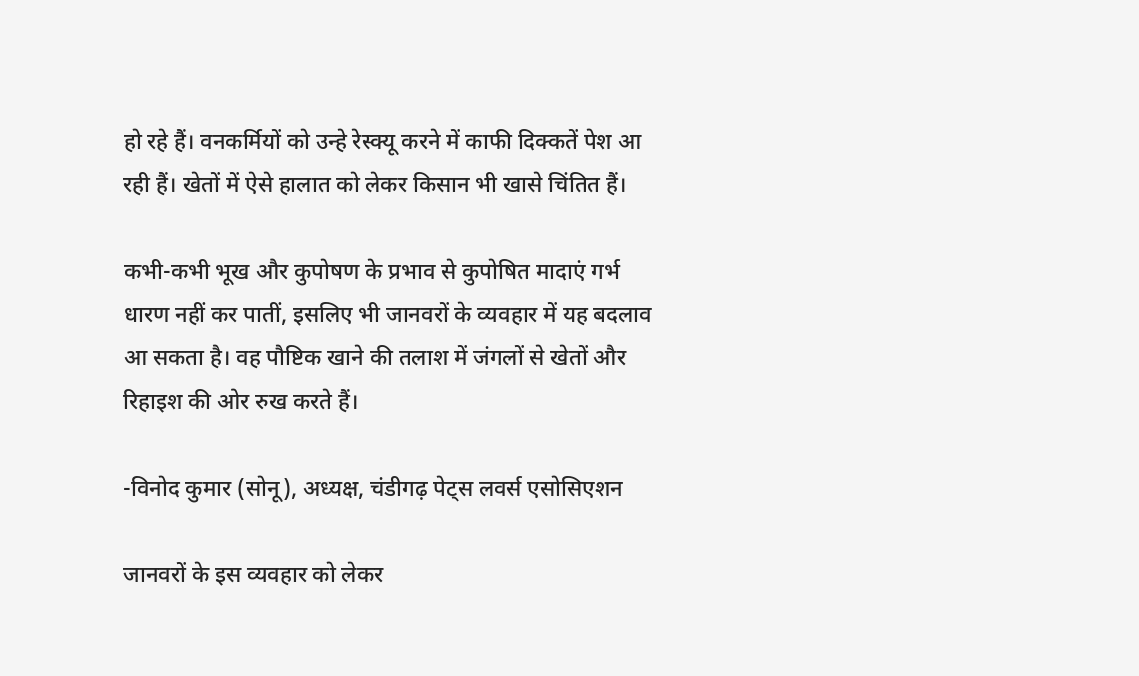हो रहे हैं। वनकर्मियों को उन्हे रेस्क्यू करने में काफी दिक्कतें पेश आ रही हैं। खेतों में ऐसे हालात को लेकर किसान भी खासे चिंतित हैं।

कभी-कभी भूख और कुपोषण के प्रभाव से कुपोषित मादाएं गर्भ धारण नहीं कर पातीं, इसलिए भी जानवरों के व्यवहार में यह बदलाव आ सकता है। वह पौष्टिक खाने की तलाश में जंगलों से खेतों और रिहाइश की ओर रुख करते हैं।

-विनोद कुमार (सोनू), अध्यक्ष, चंडीगढ़ पेट्स लवर्स एसोसिएशन

जानवरों के इस व्यवहार को लेकर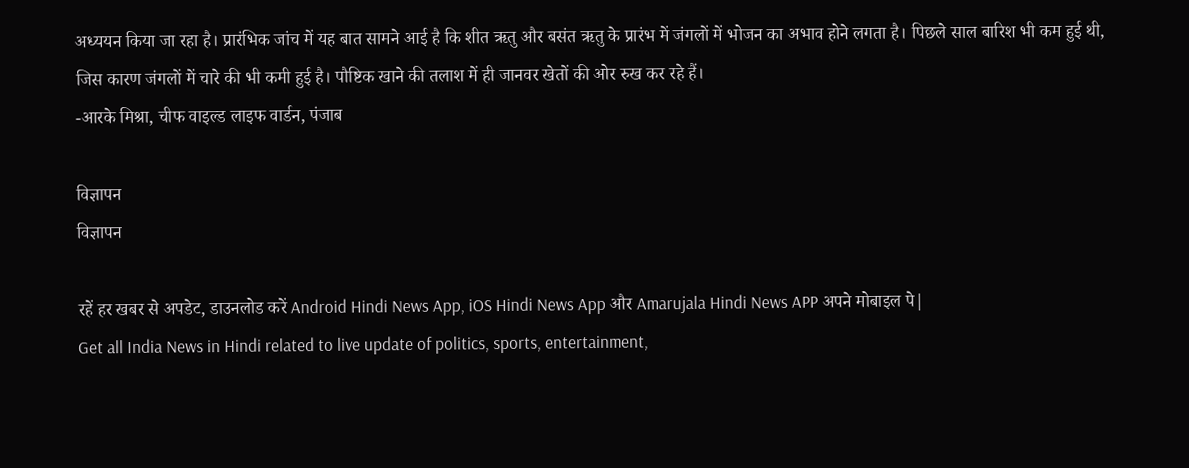अध्ययन किया जा रहा है। प्रारंभिक जांच में यह बात सामने आई है कि शीत ऋतु और बसंत ऋतु के प्रारंभ में जंगलों में भोजन का अभाव होने लगता है। पिछले साल बारिश भी कम हुई थी, जिस कारण जंगलों में चारे की भी कमी हुई है। पौष्टिक खाने की तलाश में ही जानवर खेतों की ओर रुख कर रहे हैं।
-आरके मिश्रा, चीफ वाइल्ड लाइफ वार्डन, पंजाब

विज्ञापन
विज्ञापन

रहें हर खबर से अपडेट, डाउनलोड करें Android Hindi News App, iOS Hindi News App और Amarujala Hindi News APP अपने मोबाइल पे|
Get all India News in Hindi related to live update of politics, sports, entertainment,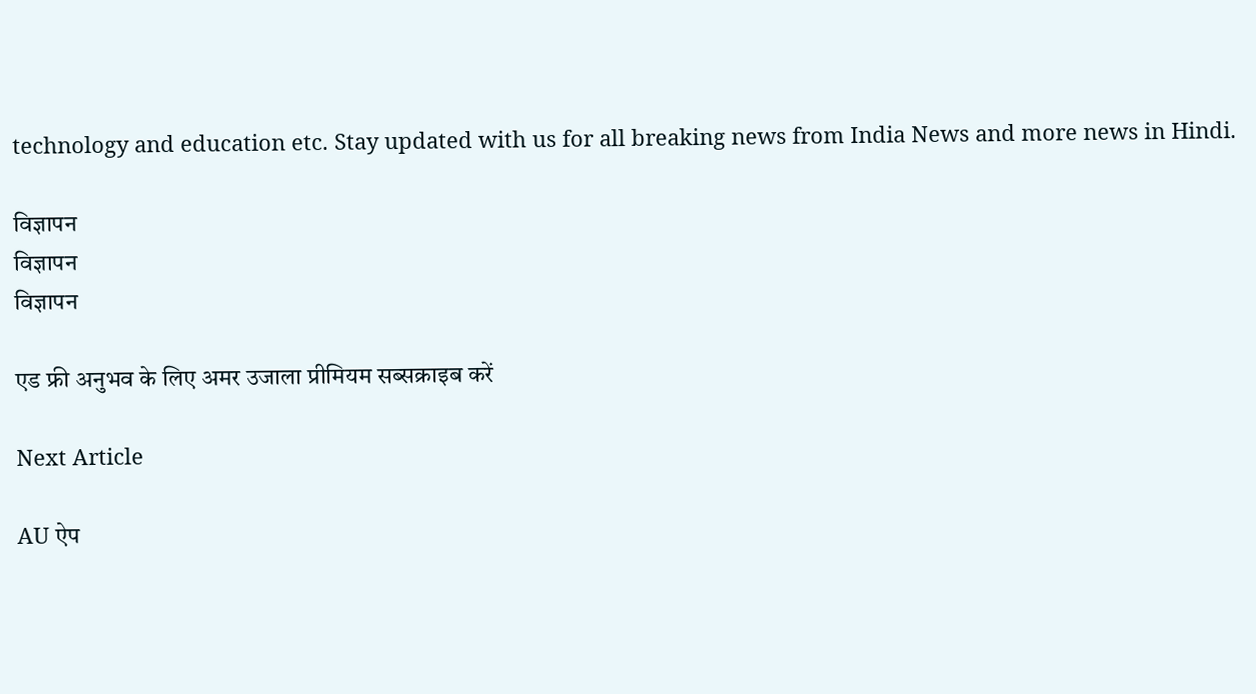technology and education etc. Stay updated with us for all breaking news from India News and more news in Hindi.

विज्ञापन
विज्ञापन
विज्ञापन

एड फ्री अनुभव के लिए अमर उजाला प्रीमियम सब्सक्राइब करें

Next Article

AU ऐप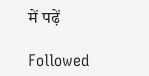में पढ़ें

Followed